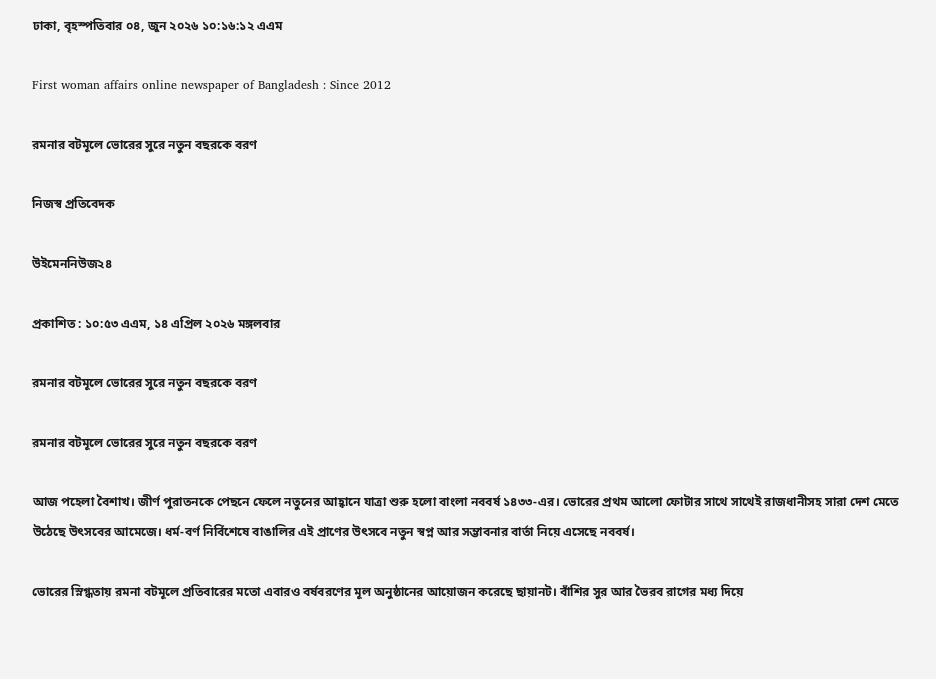ঢাকা, বৃহস্পতিবার ০৪, জুন ২০২৬ ১০:১৬:১২ এএম

First woman affairs online newspaper of Bangladesh : Since 2012

রমনার বটমূলে ভোরের সুরে নতুন বছরকে বরণ

নিজস্ব প্রতিবেদক

উইমেননিউজ২৪

প্রকাশিত : ১০:৫৩ এএম, ১৪ এপ্রিল ২০২৬ মঙ্গলবার

রমনার বটমূলে ভোরের সুরে নতুন বছরকে বরণ

রমনার বটমূলে ভোরের সুরে নতুন বছরকে বরণ

আজ পহেলা বৈশাখ। জীর্ণ পুরাতনকে পেছনে ফেলে নতুনের আহ্বানে যাত্রা শুরু হলো বাংলা নববর্ষ ১৪৩৩-এর। ভোরের প্রথম আলো ফোটার সাথে সাথেই রাজধানীসহ সারা দেশ মেতে উঠেছে উৎসবের আমেজে। ধর্ম-বর্ণ নির্বিশেষে বাঙালির এই প্রাণের উৎসবে নতুন স্বপ্ন আর সম্ভাবনার বার্তা নিয়ে এসেছে নববর্ষ।

ভোরের স্নিগ্ধতায় রমনা বটমূলে প্রতিবারের মতো এবারও বর্ষবরণের মূল অনুষ্ঠানের আয়োজন করেছে ছায়ানট। বাঁশির সুর আর ভৈরব রাগের মধ্য দিয়ে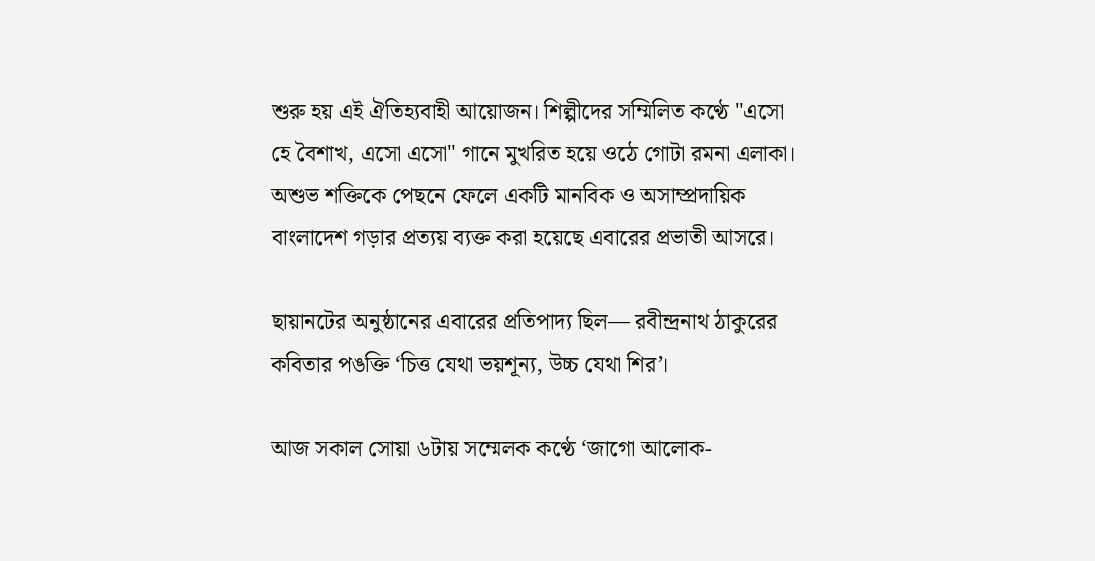শুরু হয় এই ঐতিহ্যবাহী আয়োজন। শিল্পীদের সম্মিলিত কণ্ঠে "এসো হে বৈশাখ, এসো এসো" গানে মুখরিত হয়ে ওঠে গোটা রমনা এলাকা। অশুভ শক্তিকে পেছনে ফেলে একটি মানবিক ও অসাম্প্রদায়িক বাংলাদেশ গড়ার প্রত্যয় ব্যক্ত করা হয়েছে এবারের প্রভাতী আসরে।

ছায়ানটের অনুষ্ঠানের এবারের প্রতিপাদ্য ছিল— রবীন্দ্রনাথ ঠাকুরের কবিতার পঙক্তি ‘চিত্ত যেথা ভয়শূন্য, উচ্চ যেথা শির’।

আজ সকাল সোয়া ৬টায় সম্মেলক কণ্ঠে ‘জাগো আলোক-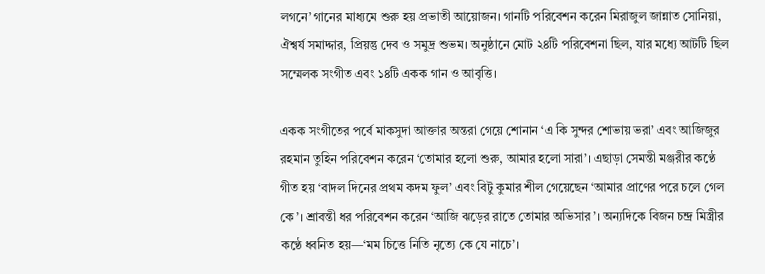লগনে’ গানের মাধ্যমে শুরু হয় প্রভাতী আয়োজন। গানটি পরিবেশন করেন মিরাজুল জান্নাত সোনিয়া, ঐশ্বর্য সমাদ্দার, প্রিয়ন্তু দেব ও সমুদ্র শুভম। অনুষ্ঠানে মোট ২৪টি পরিবেশনা ছিল, যার মধ্যে আটটি ছিল সম্মেলক সংগীত এবং ১৪টি একক গান ও আবৃত্তি।

একক সংগীতের পর্বে মাকসুদা আক্তার অন্তরা গেয়ে শোনান ‘এ কি সুন্দর শোভায় ভরা’ এবং আজিজুর রহমান তুহিন পরিবেশন করেন ‘তোমার হলো শুরু, আমার হলো সারা’। এছাড়া সেমন্তী মঞ্জরীর কণ্ঠে গীত হয় ‘বাদল দিনের প্রথম কদম ফুল’ এবং বিটু কুমার শীল গেয়েছেন ‘আমার প্রাণের পরে চলে গেল কে’। শ্রাবন্তী ধর পরিবেশন করেন ‘আজি ঝড়ের রাতে তোমার অভিসার’। অন্যদিকে বিজন চন্দ্র মিস্ত্রীর কণ্ঠে ধ্বনিত হয়—‘মম চিত্তে নিতি নৃত্যে কে যে নাচে’।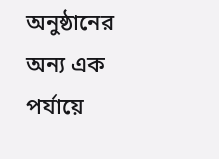অনুষ্ঠানের অন্য এক পর্যায়ে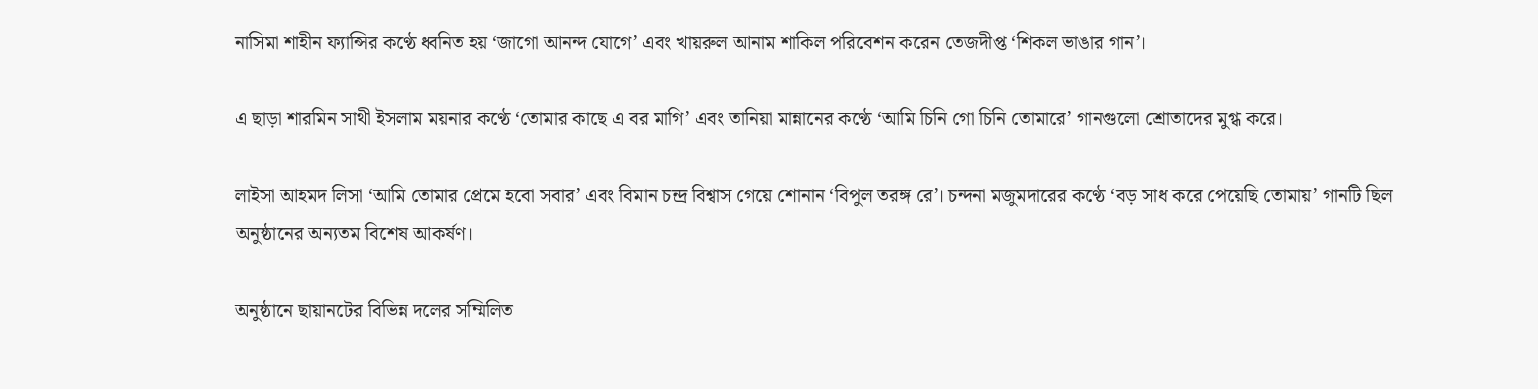নাসিমা শাহীন ফ্যান্সির কণ্ঠে ধ্বনিত হয় ‘জাগো আনন্দ যোগে’ এবং খায়রুল আনাম শাকিল পরিবেশন করেন তেজদীপ্ত ‘শিকল ভাঙার গান’।

এ ছাড়া শারমিন সাথী ইসলাম ময়নার কণ্ঠে ‘তোমার কাছে এ বর মাগি’ এবং তানিয়া মান্নানের কণ্ঠে ‘আমি চিনি গো চিনি তোমারে’ গানগুলো শ্রোতাদের মুগ্ধ করে।

লাইসা আহমদ লিসা ‘আমি তোমার প্রেমে হবো সবার’ এবং বিমান চন্দ্র বিশ্বাস গেয়ে শোনান ‘বিপুল তরঙ্গ রে’। চন্দনা মজুমদারের কণ্ঠে ‘বড় সাধ করে পেয়েছি তোমায়’ গানটি ছিল অনুষ্ঠানের অন্যতম বিশেষ আকর্ষণ।

অনুষ্ঠানে ছায়ানটের বিভিন্ন দলের সম্মিলিত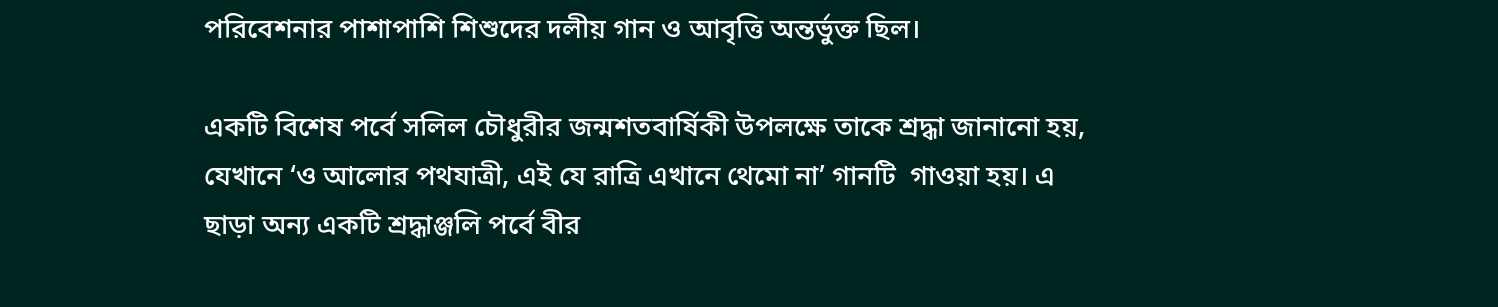পরিবেশনার পাশাপাশি শিশুদের দলীয় গান ও আবৃত্তি অন্তর্ভুক্ত ছিল।

একটি বিশেষ পর্বে সলিল চৌধুরীর জন্মশতবার্ষিকী উপলক্ষে তাকে শ্রদ্ধা জানানো হয়, যেখানে ‘ও আলোর পথযাত্রী, এই যে রাত্রি এখানে থেমো না’ গানটি  গাওয়া হয়। এ ছাড়া অন্য একটি শ্রদ্ধাঞ্জলি পর্বে বীর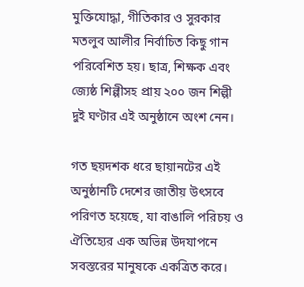মুক্তিযোদ্ধা, গীতিকার ও সুরকার মতলুব আলীর নির্বাচিত কিছু গান পরিবেশিত হয়। ছাত্র, শিক্ষক এবং জ্যেষ্ঠ শিল্পীসহ প্রায় ২০০ জন শিল্পী দুই ঘণ্টার এই অনুষ্ঠানে অংশ নেন।

গত ছয়দশক ধরে ছায়ানটের এই অনুষ্ঠানটি দেশের জাতীয় উৎসবে পরিণত হয়েছে, যা বাঙালি পরিচয় ও ঐতিহ্যের এক অভিন্ন উদযাপনে সবস্তরের মানুষকে একত্রিত করে।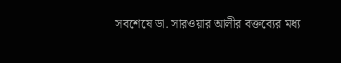সবশেষে ডা. সারওয়ার আলীর বক্তব্যের মধ্য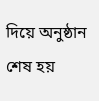দিয়ে অনুষ্ঠান শেষ হয়